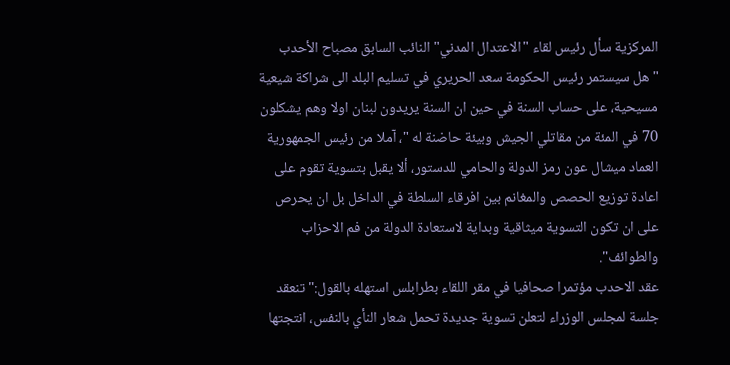المركزية سأل رئيس لقاء "الاعتدال المدني" النائب السابق مصباح الأحدب "هل سيستمر رئيس الحكومة سعد الحريري في تسليم البلد الى شراكة شيعية مسيحية، على حساب السنة في حين ان السنة يريدون لبنان اولا وهم يشكلون 70 في المئة من مقاتلي الجيش وبيئة حاضنة له "، آملا من رئيس الجمهورية العماد ميشال عون رمز الدولة والحامي للدستور، ألا يقبل بتسوية تقوم على اعادة توزيع الحصص والمغانم بين افرقاء السلطة في الداخل بل ان يحرص على ان تكون التسوية ميثاقية وبداية لاستعادة الدولة من فم الاحزاب والطوائف".
عقد الاحدب مؤتمرا صحافيا في مقر اللقاء بطرابلس استهله بالقول:" تنعقد جلسة لمجلس الوزراء لتعلن تسوية جديدة تحمل شعار النأي بالنفس، انتجتها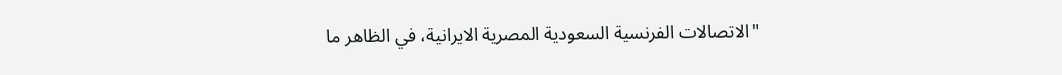"الاتصالات الفرنسية السعودية المصرية الايرانية، في الظاهر ما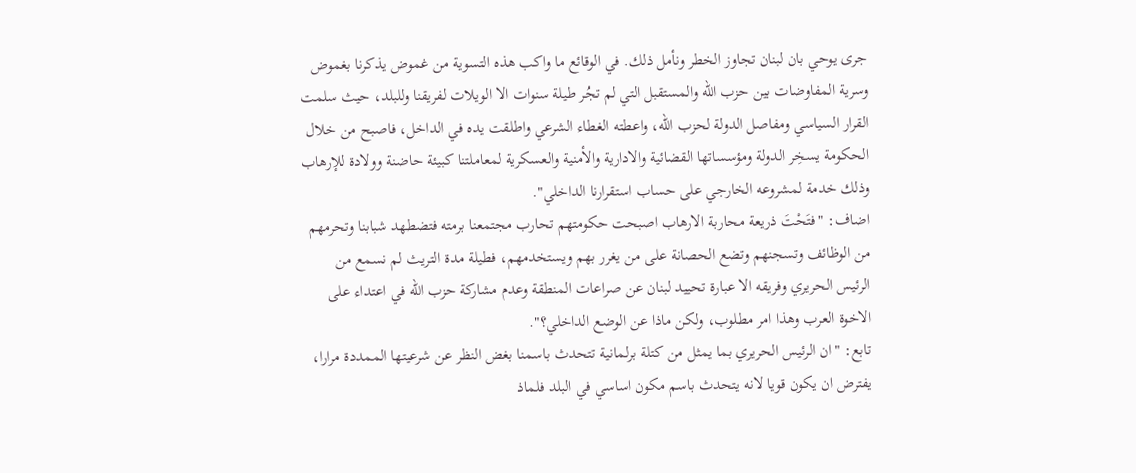جرى يوحي بان لبنان تجاوز الخطر ونأمل ذلك. في الوقائع ما واكب هذه التسوية من غموض يذكرنا بغموض وسرية المفاوضات بين حزب الله والمستقبل التي لم تجُر طيلة سنوات الا الويلات لفريقنا وللبلد، حيث سلمت القرار السياسي ومفاصل الدولة لحزب الله، واعطته الغطاء الشرعي واطلقت يده في الداخل، فاصبح من خلال الحكومة يسخِر الدولة ومؤسساتها القضائية والادارية والأمنية والعسكرية لمعاملتنا كبيئة حاضنة وولادة للإرهاب وذلك خدمة لمشروعه الخارجي على حساب استقرارنا الداخلي".
اضاف: "فتَحْتَ ذريعة محاربة الارهاب اصبحت حكومتهم تحارب مجتمعنا برمته فتضطهد شبابنا وتحرمهم من الوظائف وتسجنهم وتضع الحصانة على من يغرر بهم ويستخدمهم، فطيلة مدة التريث لم نسمع من الرئيس الحريري وفريقه الا عبارة تحييد لبنان عن صراعات المنطقة وعدم مشاركة حزب الله في اعتداء على الاخوة العرب وهذا امر مطلوب، ولكن ماذا عن الوضع الداخلي؟".
تابع: "ان الرئيس الحريري بما يمثل من كتلة برلمانية تتحدث باسمنا بغض النظر عن شرعيتها الممددة مرارا، يفترض ان يكون قويا لانه يتحدث باسم مكون اساسي في البلد فلماذ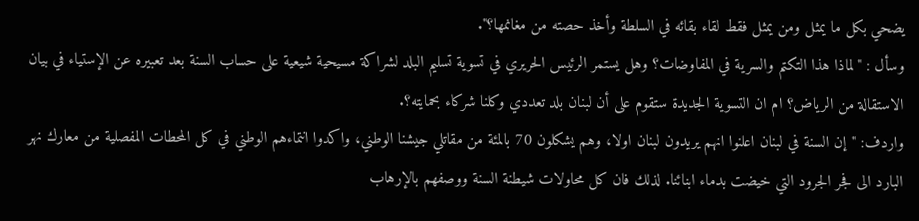يضحي بكل ما يمثل ومن يمثل فقط لقاء بقائه في السلطة وأخذ حصته من مغانمها؟".
وسأل : "لماذا هذا التكتم والسرية في المفاوضات؟ وهل يستمر الرئيس الحريري في تسوية تسليم البلد لشراكة مسيحية شيعية على حساب السنة بعد تعبيره عن الإستياء في بيان الاستقالة من الرياض؟ ام ان التسوية الجديدة ستقوم على أن لبنان بلد تعددي وكلنا شركاء بحمايته؟.
واردف: "إن السنة في لبنان اعلنوا انهم يريدون لبنان اولا، وهم يشكلون 70 بالمئة من مقاتلي جيشنا الوطني، واكدوا انتماءهم الوطني في كل المحطات المفصلية من معارك نهر البارد الى فجر الجرود التي خيضت بدماء ابنائنا. لذلك فان كل محاولات شيطنة السنة ووصفهم بالإرهاب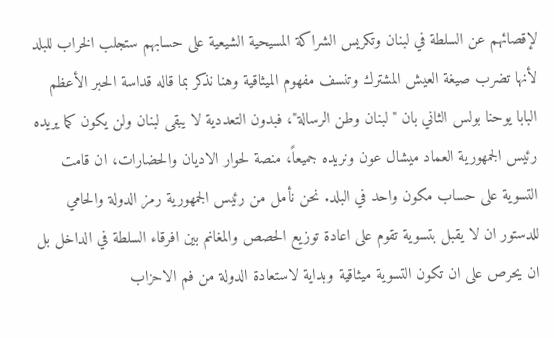لإقصائهم عن السلطة في لبنان وتكريس الشراكة المسيحية الشيعية على حسابهم ستجلب الخراب للبلد لأنها تضرب صيغة العيش المشترك وتنسف مفهوم الميثاقية وهنا نذكر بما قاله قداسة الحبر الأعظم البابا يوحنا بولس الثاني بان "لبنان وطن الرسالة"، فبدون التعددية لا يبقى لبنان ولن يكون كما يريده رئيس الجمهورية العماد ميشال عون ونريده جميعاً، منصة لحوار الاديان والحضارات، ان قامت التسوية على حساب مكون واحد في البلد. نحن نأمل من رئيس الجمهورية رمز الدولة والحامي للدستور ان لا يقبل بتسوية تقوم على اعادة توزيع الحصص والمغانم بين افرقاء السلطة في الداخل بل ان يحرص على ان تكون التسوية ميثاقية وبداية لاستعادة الدولة من فم الاحزاب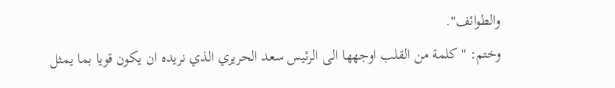والطوائف".
وختم: "كلمة من القلب اوجهها الى الرئيس سعد الحريري الذي نريده ان يكون قويا بما يمثل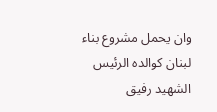وان يحمل مشروع بناء لبنان كوالده الرئيس الشهيد رفيق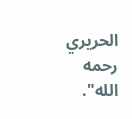الحريري رحمه الله".